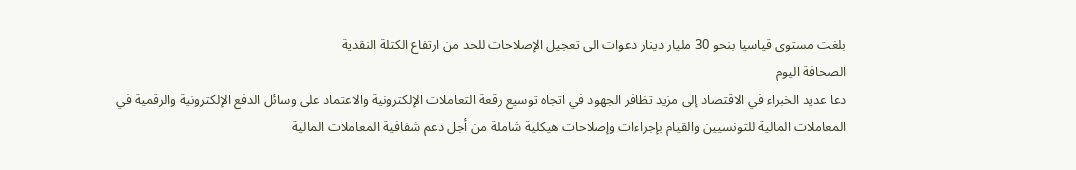بلغت مستوى قياسيا بنحو 30 مليار دينار دعوات الى تعجيل الإصلاحات للحد من ارتفاع الكتلة النقدية
الصحافة اليوم
دعا عديد الخبراء في الاقتصاد إلى مزيد تظافر الجهود في اتجاه توسيع رقعة التعاملات الإلكترونية والاعتماد على وسائل الدفع الإلكترونية والرقمية في المعاملات المالية للتونسيين والقيام بإجراءات وإصلاحات هيكلية شاملة من أجل دعم شفافية المعاملات المالية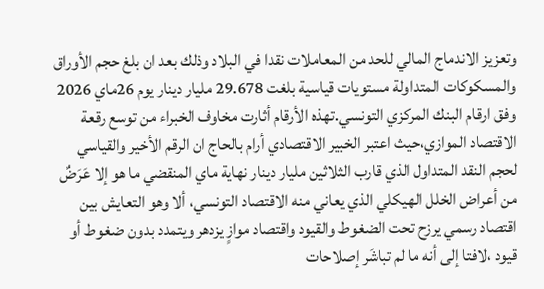وتعزيز الاندماج المالي للحد من المعاملات نقدا في البلاد وذلك بعد ان بلغ حجم الأوراق والمسكوكات المتداولة مستويات قياسية بلغت 29.678 مليار دينار يوم 26ماي 2026 وفق ارقام البنك المركزي التونسي.تهذه الأرقام أثارت مخاوف الخبراء من توسع رقعة الاقتصاد الموازي،حيث اعتبر الخبير الاقتصادي أرام بالحاج ان الرقم الأخير والقياسي لحجم النقد المتداول الذي قارب الثلاثين مليار دينار نهاية ماي المنقضي ما هو إلا عَرَضٌ من أعراض الخلل الهيكلي الذي يعاني منه الاقتصاد التونسي، ألا وهو التعايش بين اقتصاد رسمي يرزح تحت الضغوط والقيود واقتصاد موازٍ يزدهر ويتمدد بدون ضغوط أو قيود ،لافتا إلى أنه ما لم تباشَر إصلاحات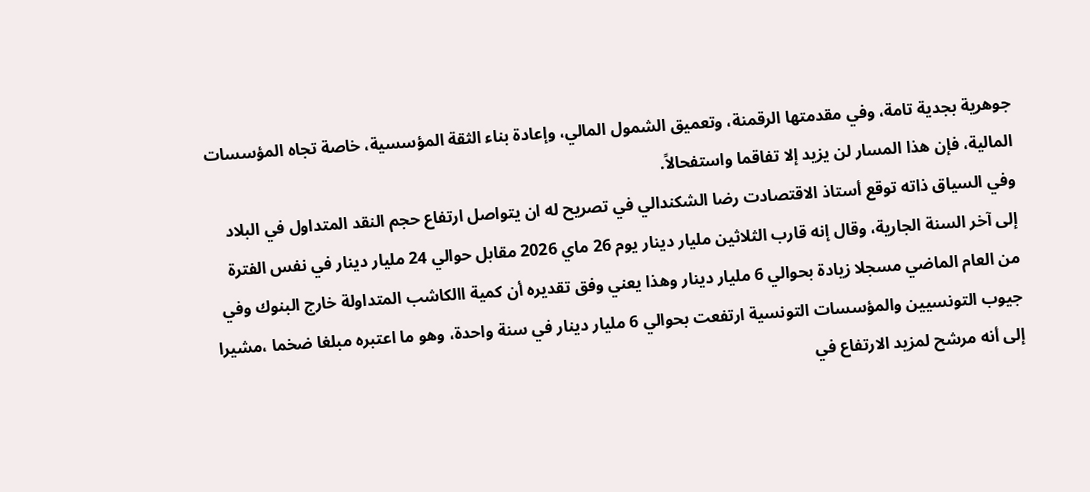جوهرية بجدية تامة، وفي مقدمتها الرقمنة، وتعميق الشمول المالي، وإعادة بناء الثقة المؤسسية، خاصة تجاه المؤسسات المالية، فإن هذا المسار لن يزيد إلا تفاقما واستفحالاً.
وفي السياق ذاته توقع أستاذ الاقتصادت رضا الشكندالي في تصريح له ان يتواصل ارتفاع حجم النقد المتداول في البلاد إلى آخر السنة الجارية، وقال إنه قارب الثلاثين مليار دينار يوم 26 ماي 2026 مقابل حوالي 24 مليار دينار في نفس الفترة من العام الماضي مسجلا زيادة بحوالي 6 مليار دينار وهذا يعني وفق تقديره أن كمية االكاشب المتداولة خارج البنوك وفي جيوب التونسيين والمؤسسات التونسية ارتفعت بحوالي 6 مليار دينار في سنة واحدة، وهو ما اعتبره مبلغا ضخما ،مشيرا إلى أنه مرشح لمزيد الارتفاع في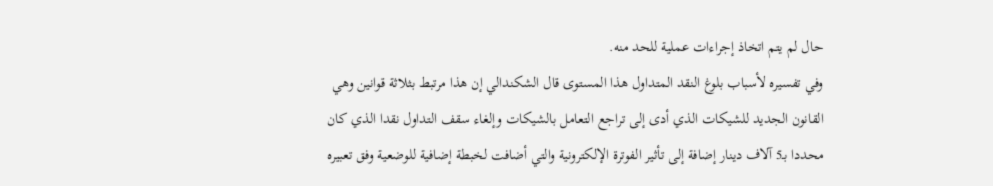حال لم يتم اتخاذ إجراءات عملية للحد منه.
وفي تفسيره لأسباب بلوغ النقد المتداول هذا المستوى قال الشكندالي إن هذا مرتبط بثلاثة قوانين وهي القانون الجديد للشيكات الذي أدى إلى تراجع التعامل بالشيكات وإلغاء سقف التداول نقدا الذي كان محددا بـ5 آلاف دينار إضافة إلى تأثير الفوترة الإلكترونية والتي أضافت لخبطة إضافية للوضعية وفق تعبيره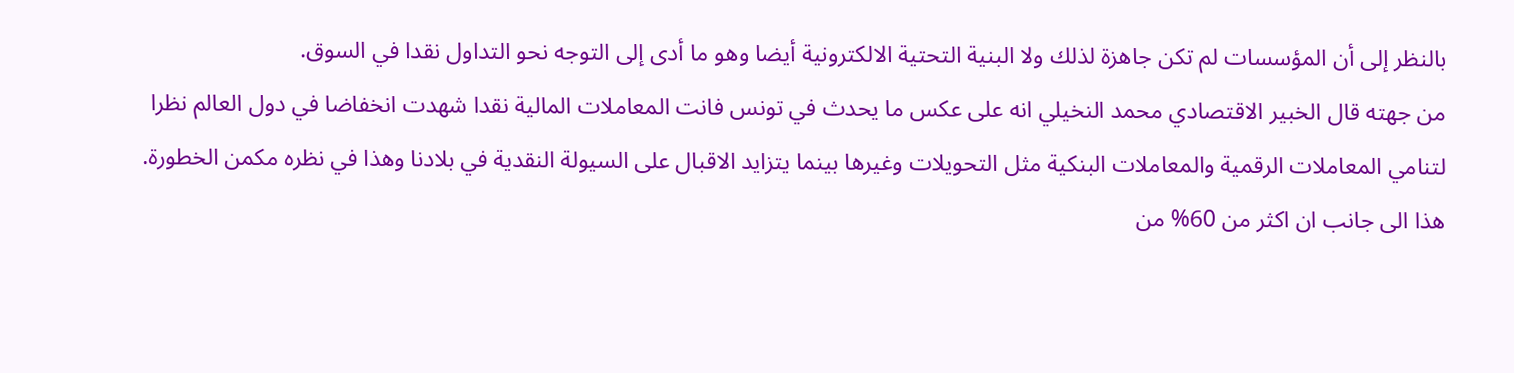بالنظر إلى أن المؤسسات لم تكن جاهزة لذلك ولا البنية التحتية الالكترونية أيضا وهو ما أدى إلى التوجه نحو التداول نقدا في السوق.
من جهته قال الخبير الاقتصادي محمد النخيلي انه على عكس ما يحدث في تونس فانت المعاملات المالية نقدا شهدت انخفاضا في دول العالم نظرا لتنامي المعاملات الرقمية والمعاملات البنكية مثل التحويلات وغيرها بينما يتزايد الاقبال على السيولة النقدية في بلادنا وهذا في نظره مكمن الخطورة.
هذا الى جانب ان اكثر من 60% من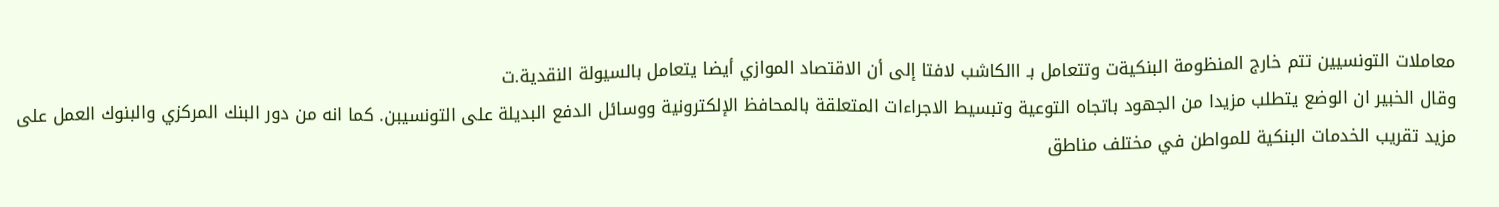معاملات التونسيين تتم خارج المنظومة البنكيةت وتتعامل بـ االكاشب لافتا إلى أن الاقتصاد الموازي أيضا يتعامل بالسيولة النقدية.ت
وقال الخبير ان الوضع يتطلب مزيدا من الجهود باتجاه التوعية وتبسيط الاجراءات المتعلقة بالمحافظ الإلكترونية ووسائل الدفع البديلة على التونسيبن. كما انه من دور البنك المركزي والبنوك العمل على مزيد تقريب الخدمات البنكية للمواطن في مختلف مناطق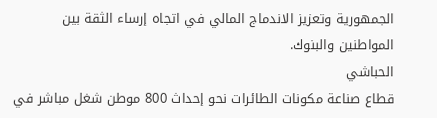الجمهورية وتعزيز الاندماج المالي في اتجاه إرساء الثقة بين المواطنين والبنوك.
الحباشي
قطاع صناعة مكونات الطائرات نحو إحداث 800 موطن شغل مباشر في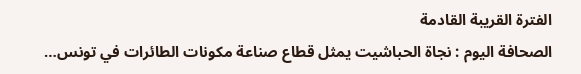الفترة القريبة القادمة
الصحافة اليوم : نجاة الحباشيت يمثل قطاع صناعة مكونات الطائرات في تونس…